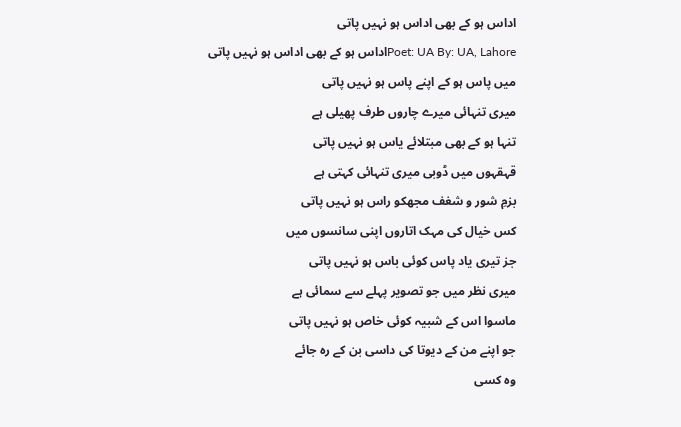اداس ہو کے بھی اداس ہو نہیں پاتی
Poet: UA By: UA, Lahoreاداس ہو کے بھی اداس ہو نہیں پاتی
میں پاس ہو کے اپنے پاس ہو نہیں پاتی
میری تنہائی میرے چاروں طرف پھیلی ہے
تنہا ہو کے بھی مبتلائے یاس ہو نہیں پاتی
قہقہوں میں ڈوبی میری تنہائی کہتی ہے
بزمِ شور و شغف مجھکو راس ہو نہیں پاتی
کس خیال کی مہک اتاروں اپنی سانسوں میں
جز تیری یاد پاس کوئی باس ہو نہیں پاتی
میری نظر میں جو تصویر پہلے سے سمائی ہے
ماسوا اس کے شبیہ کوئی خاص ہو نہیں پاتی
جو اپنے من کے دیوتا کی داسی بن کے رہ جائے
وہ کسی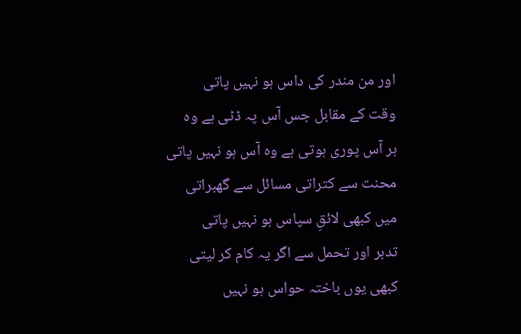اور من مندر کی داس ہو نہیں پاتی
وقت کے مقابل جس آس پہ ڈٹی ہے وہ
ہر آس پوری ہوتی ہے وہ آس ہو نہیں پاتی
محنت سے کتراتی مسائل سے گھبراتی
میں کبھی لائقِ سپاس ہو نہیں پاتی
تدبر اور تحمل سے اگر یہ کام کر لیتی
کبھی یوں باختہ حواس ہو نہیں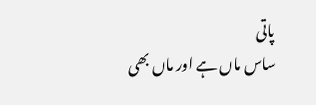پاتی
ساس ماں ہے اور ماں بھی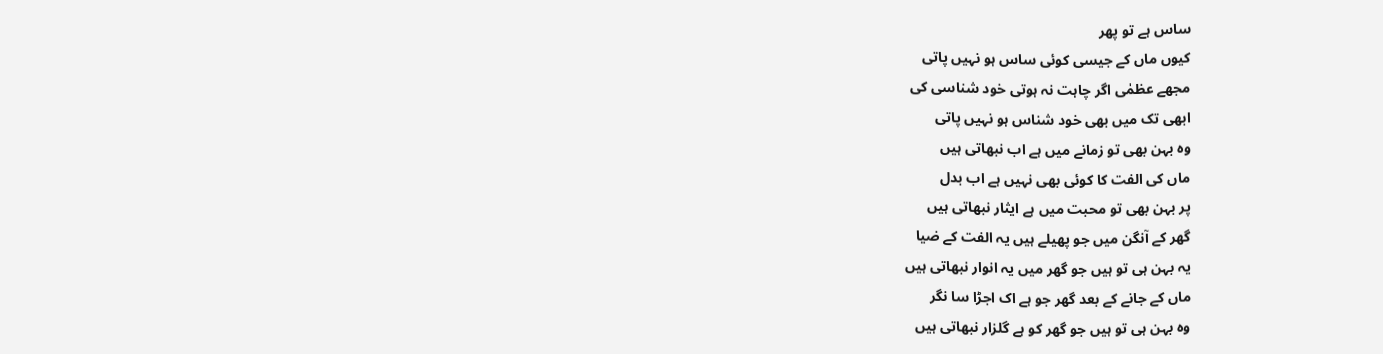ساس ہے تو پھر
کیوں ماں کے جیسی کوئی ساس ہو نہیں پاتی
مجھے عظمٰی اگر چاہت نہ ہوتی خود شناسی کی
ابھی تک میں بھی خود شناس ہو نہیں پاتی
وہ بہن بھی تو زمانے میں ہے اب نبھاتی ہیں
ماں کی الفت کا کوئی بھی نہیں ہے اب بدل
پر بہن بھی تو محبت میں ہے ایثار نبھاتی ہیں
گھر کے آنگن میں جو پھیلے ہیں یہ الفت کے ضیا
یہ بہن ہی تو ہیں جو گھر میں یہ انوار نبھاتی ہیں
ماں کے جانے کے بعد گھر جو ہے اک اجڑا سا نگر
وہ بہن ہی تو ہیں جو گھر کو ہے گلزار نبھاتی ہیں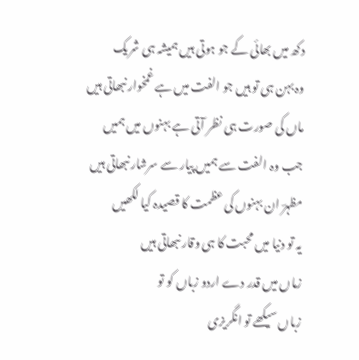دکھ میں بھائی کے جو ہوتی ہیں ہمیشہ ہی شریک
وہ بہن ہی تو ہیں جو الفت میں ہے غمخوار نبھاتی ہیں
ماں کی صورت ہی نظر آتی ہے بہنوں میں ہمیں
جب وہ الفت سے ہمیں پیار سے سرشار نبھاتی ہیں
مظہرؔ ان بہنوں کی عظمت کا قصیدہ کیا لکھیں
یہ تو دنیا میں محبت کا ہی وقار نبھاتی ہیں
زماں میں قدر دے اردو زباں کو تو
زباں سیکھے تو انگریزی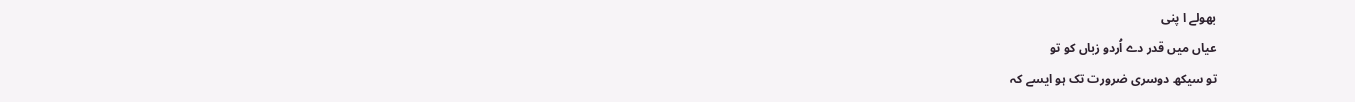بھولے ا پنی
عیاں میں قدر دے اُردو زباں کو تو
تو سیکھ دوسری ضرورت تک ہو ایسے کہ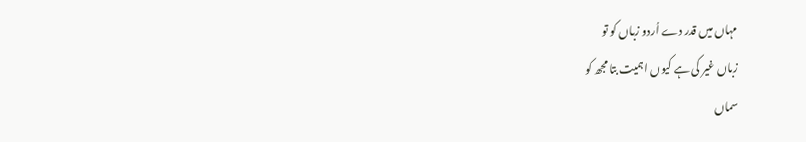مہاں میں قدر دے اُردو زباں کو تو
زباں غیر کی ہے کیوں اہمیت بتا مجھ کو
سماں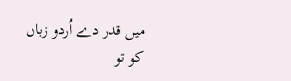میں قدر دے اُردو زباں کو تو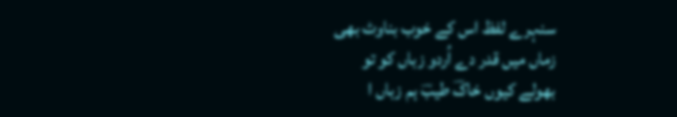سنہرے لفظ اس کے خوب بناوٹ بھی
زماں میں قدر دے اُردو زباں کو تو
بھولے کیوں خاکؔ طیبؔ ہم زباں ا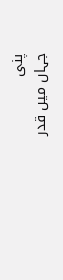پنی
جہاں میں قدر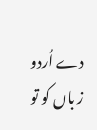دے اُردو ز باں کو تو